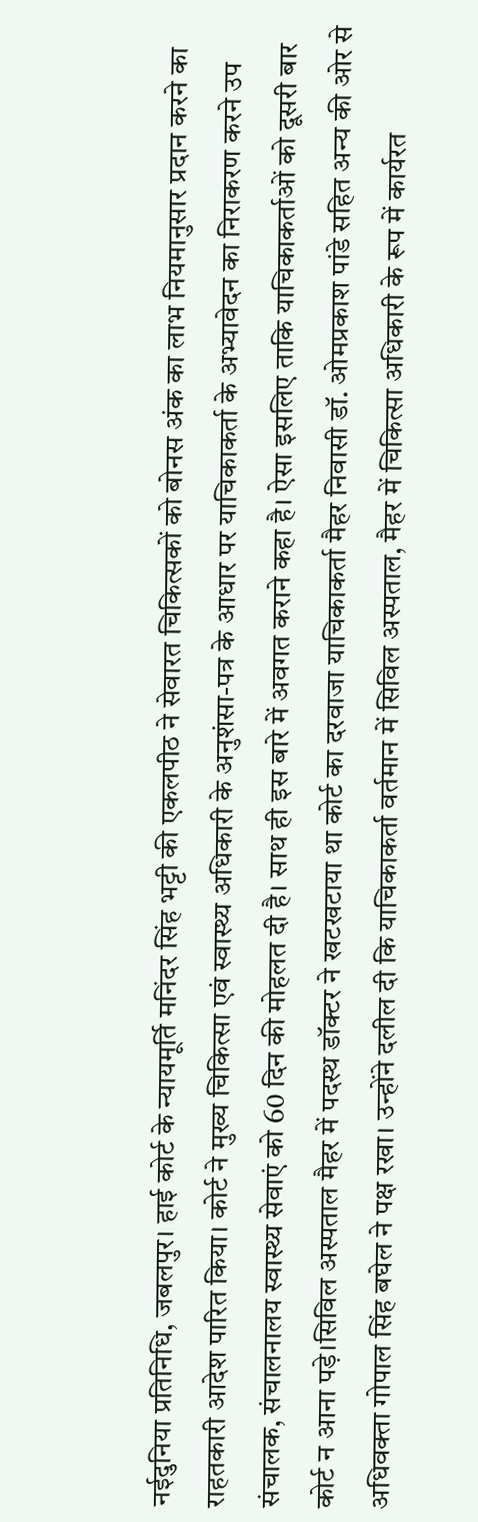नईदुनिया प्रतिनिधि, जबलपुर। हाई कोर्ट के न्यायमूर्ति मनिंदर सिंह भट्टी की एकलपीठ ने सेवारत चिकित्सकों को बोनस अंक का लाभ नियमानुसार प्रदान करने का राहतकारी आदेश पारित किया। कोर्ट ने मुख्य चिकित्सा एवं स्वास्थ्य अधिकारी के अनुशंसा-पत्र के आधार पर याचिकाकर्ता के अभ्यावेदन का निराकरण करने उप संचालक, संचालनालय स्वास्थ्य सेवाएं को 60 दिन की मोहलत दी है। साथ ही इस बारे में अवगत कराने कहा है। ऐसा इसलिए ताकि याचिकाकर्ताओं को दूसरी बार कोर्ट न आना पड़े।सिविल अस्पताल मैहर में पदस्थ डॉक्टर ने खटखटाया था कोर्ट का दरवाजा याचिकाकर्ता मैहर निवासी डॉ. ओमप्रकाश पांडे सहित अन्य की ओर से अधिवक्ता गोपाल सिंह बघेल ने पक्ष रखा। उन्होंने दलील दी कि याचिकाकर्ता वर्तमान में सिविल अस्पताल, मैहर में चिकित्सा अधिकारी के रूप में कार्यरत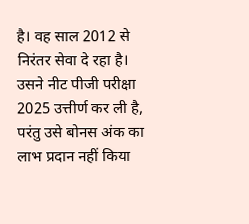है। वह साल 2012 से निरंतर सेवा दे रहा है। उसने नीट पीजी परीक्षा 2025 उत्तीर्ण कर ली है, परंतु उसे बोनस अंक का लाभ प्रदान नहीं किया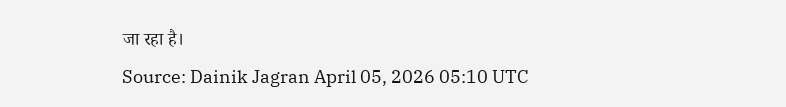जा रहा है।
Source: Dainik Jagran April 05, 2026 05:10 UTC